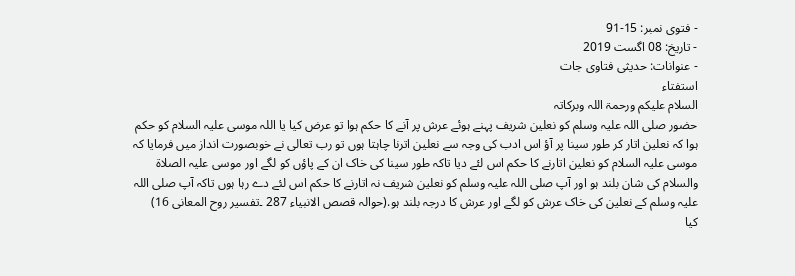- فتوی نمبر: 15-91
- تاریخ: 08 اگست 2019
- عنوانات: حدیثی فتاوی جات
استفتاء
السلام علیکم ورحمۃ اللہ وبرکاتہ
حضور صلی اللہ علیہ وسلم کو نعلین شریف پہنے ہوئے عرش پر آنے کا حکم ہوا تو عرض کیا یا اللہ موسی علیہ السلام کو حکم ہوا کہ نعلین اتار کر طور سینا پر آؤ اس ادب کی وجہ سے نعلین اترنا چاہتا ہوں تو رب تعالی نے خوبصورت انداز میں فرمایا کہ موسی علیہ السلام کو نعلین اتارنے کا حکم اس لئے دیا تاکہ طور سینا کی خاک ان کے پاؤں کو لگے اور موسی علیہ الصلاۃ والسلام کی شان بلند ہو اور آپ صلی اللہ علیہ وسلم کو نعلین شریف نہ اتارنے کا حکم اس لئے دے رہا ہوں تاکہ آپ صلی اللہ علیہ وسلم کے نعلین کی خاک عرش کو لگے اور عرش کا درجہ بلند ہو.(حوالہ قصص الانبیاء 287 ۔تفسیر روح المعانی 16)
کیا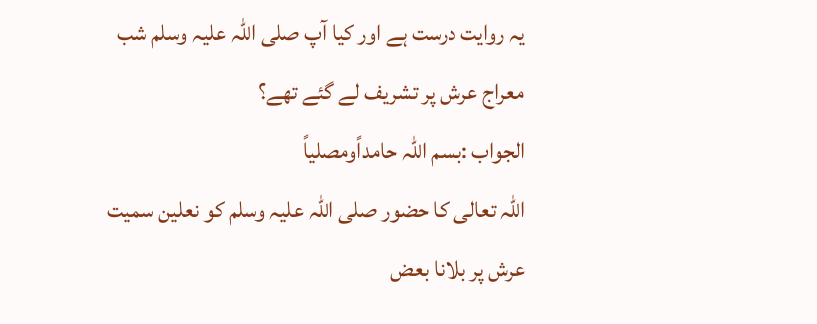یہ روایت درست ہے اور کیا آپ صلی اللہ علیہ وسلم شب معراج عرش پر تشریف لے گئے تھے؟
الجواب :بسم اللہ حامداًومصلیاً
اللہ تعالی کا حضور صلی اللہ علیہ وسلم کو نعلین سمیت عرش پر بلانا بعض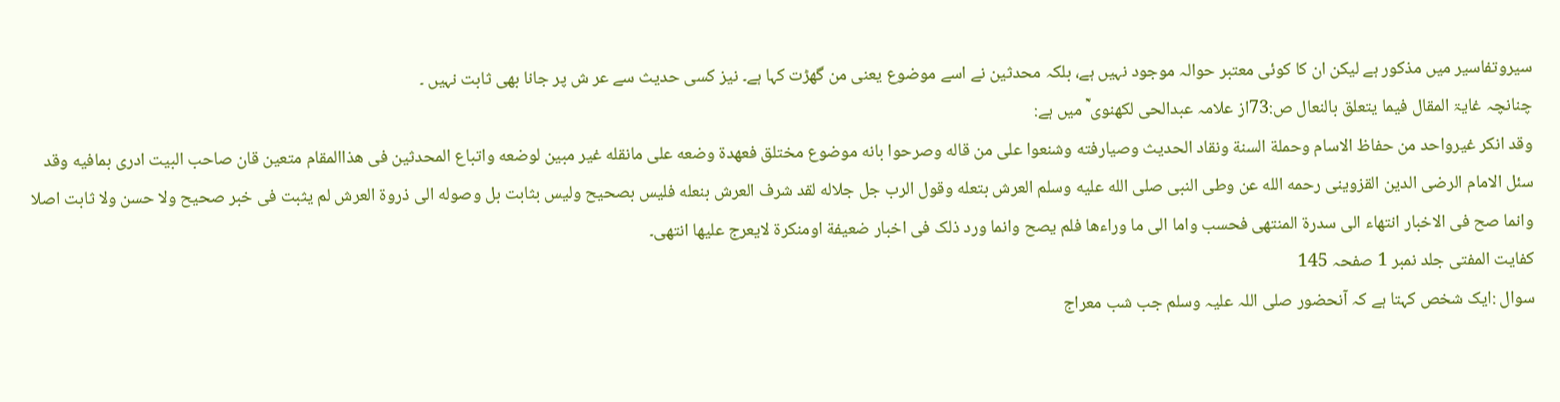سیروتفاسیر میں مذکور ہے لیکن ان کا کوئی معتبر حوالہ موجود نہیں ہے، بلکہ محدثین نے اسے موضوع یعنی من گھڑت کہا ہے۔ نیز کسی حدیث سے عر ش پر جانا بھی ثابت نہیں ۔
چنانچہ غایۃ المقال فیما یتعلق بالنعال ص:73از علامہ عبدالحی لکھنوی ؒ میں ہے:
وقد انکر غیرواحد من حفاظ الاسام وحملة السنة ونقاد الحدیث وصیارفته وشنعوا علی من قاله وصرحوا بانه موضوع مختلق فعهدة وضعه علی مانقله غیر مبین لوضعه واتباع المحدثین فی هذاالمقام متعین قان صاحب البیت ادری بمافیه وقد سئل الامام الرضی الدین القزوینی رحمه الله عن وطی النبی صلى الله عليه وسلم العرش بتعله وقول الرب جل جلاله لقد شرف العرش بنعله فلیس بصحیح ولیس بثابت بل وصوله الی ذروة العرش لم یثبت فی خبر صحیح ولا حسن ولا ثابت اصلا وانما صح فی الاخبار انتهاء الی سدرة المنتهی فحسب واما الی ما وراءها فلم یصح وانما ورد ذلک فی اخبار ضعیفة اومنکرة لایعرج علیها انتهی۔
کفایت المفتی جلد نمبر 1 صفحہ 145
سوال :ایک شخص کہتا ہے کہ آنحضور صلی اللہ علیہ وسلم جب شب معراج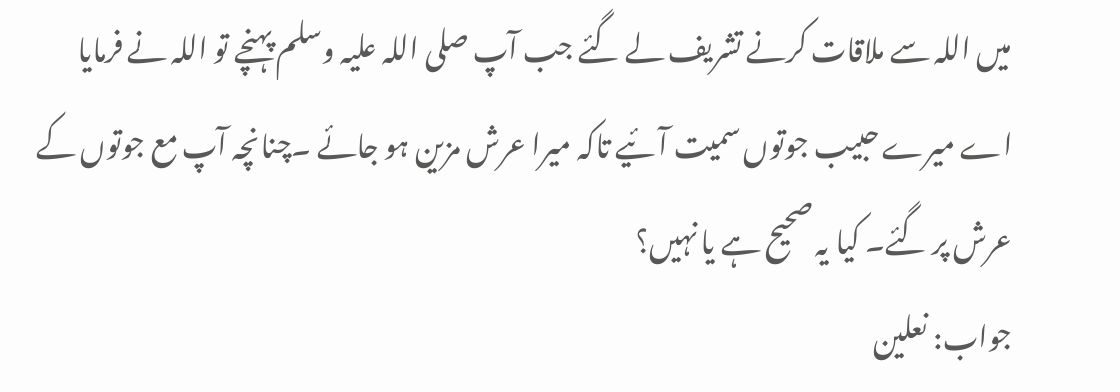میں اللہ سے ملاقات کرنے تشریف لے گئے جب آپ صلی اللہ علیہ وسلم پہنچے تو اللہ نے فرمایا اے میرے حبیب جوتوں سمیت آئیے تاکہ میرا عرش مزین ہو جائے ۔چنانچہ آپ مع جوتوں کے عرش پر گئے۔ کیا یہ صحیح ہے یا نہیں؟
جواب: نعلین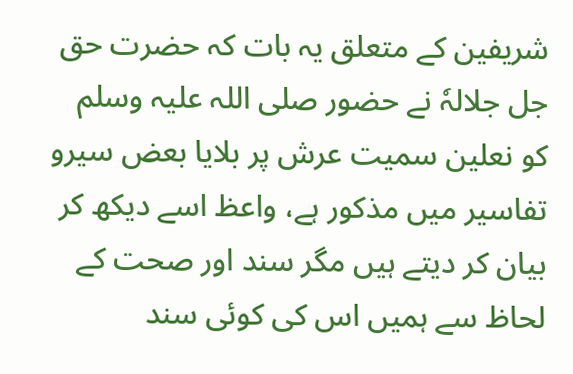شریفین کے متعلق یہ بات کہ حضرت حق جل جلالہٗ نے حضور صلی اللہ علیہ وسلم کو نعلین سمیت عرش پر بلایا بعض سیرو تفاسیر میں مذکور ہے، واعظ اسے دیکھ کر بیان کر دیتے ہیں مگر سند اور صحت کے لحاظ سے ہمیں اس کی کوئی سند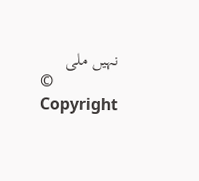نہیں ملی
© Copyright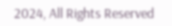2024, All Rights Reserved